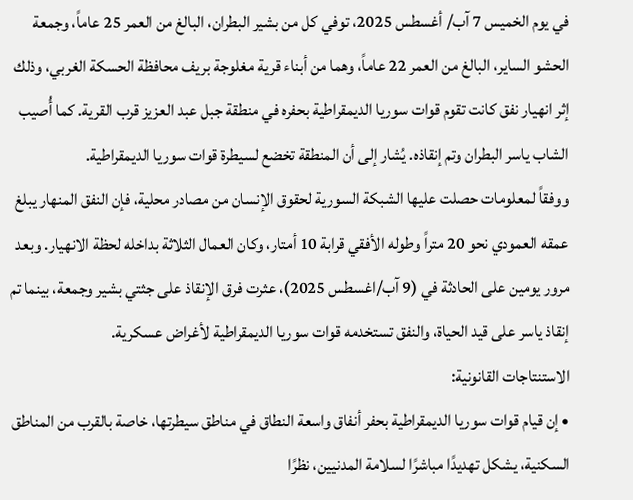في يوم الخميس 7 آب/ أغسطس 2025، توفي كل من بشير البطران، البالغ من العمر 25 عاماً، وجمعة الحشو الساير، البالغ من العمر 22 عاماً، وهما من أبناء قرية مغلوجة بريف محافظة الحسكة الغربي، وذلك إثر انهيار نفق كانت تقوم قوات سوريا الديمقراطية بحفره في منطقة جبل عبد العزيز قرب القرية. كما أُصيب الشاب ياسر البطران وتم إنقاذه. يُشار إلى أن المنطقة تخضع لسيطرة قوات سوريا الديمقراطية.
ووفقاً لمعلومات حصلت عليها الشبكة السورية لحقوق الإنسان من مصادر محلية، فإن النفق المنهار يبلغ عمقه العمودي نحو 20 متراً وطوله الأفقي قرابة 10 أمتار، وكان العمال الثلاثة بداخله لحظة الانهيار. وبعد مرور يومين على الحادثة في (9 آب/اغسطس 2025)، عثرت فرق الإنقاذ على جثتي بشير وجمعة، بينما تم إنقاذ ياسر على قيد الحياة، والنفق تستخدمه قوات سوريا الديمقراطية لأغراض عسكرية.
الاستنتاجات القانونية:
• إن قيام قوات سوريا الديمقراطية بحفر أنفاق واسعة النطاق في مناطق سيطرتها، خاصة بالقرب من المناطق السكنية، يشكل تهديدًا مباشرًا لسلامة المدنيين، نظرًا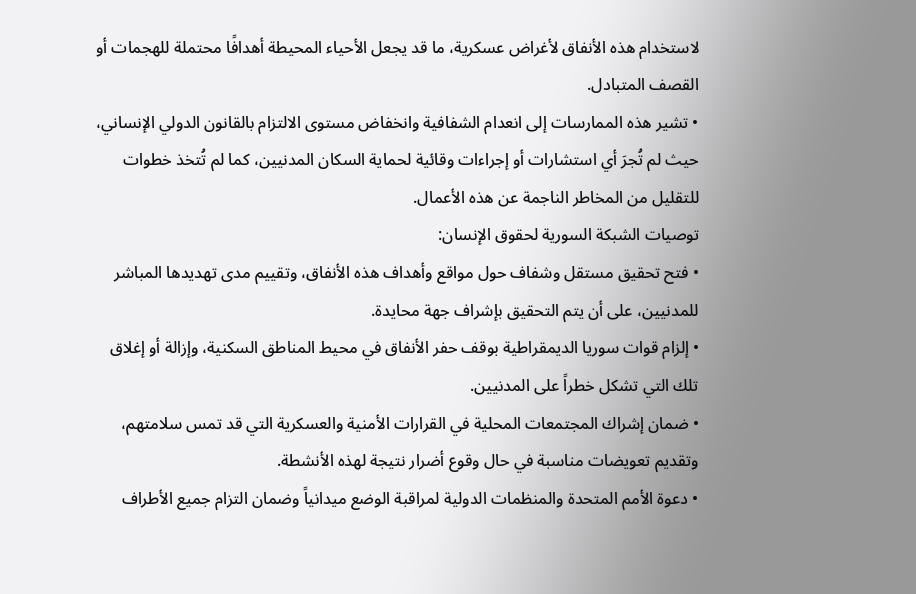لاستخدام هذه الأنفاق لأغراض عسكرية، ما قد يجعل الأحياء المحيطة أهدافًا محتملة للهجمات أو القصف المتبادل.
• تشير هذه الممارسات إلى انعدام الشفافية وانخفاض مستوى الالتزام بالقانون الدولي الإنساني، حيث لم تُجرَ أي استشارات أو إجراءات وقائية لحماية السكان المدنيين، كما لم تُتخذ خطوات للتقليل من المخاطر الناجمة عن هذه الأعمال.
توصيات الشبكة السورية لحقوق الإنسان:
• فتح تحقيق مستقل وشفاف حول مواقع وأهداف هذه الأنفاق، وتقييم مدى تهديدها المباشر للمدنيين، على أن يتم التحقيق بإشراف جهة محايدة.
• إلزام قوات سوريا الديمقراطية بوقف حفر الأنفاق في محيط المناطق السكنية، وإزالة أو إغلاق تلك التي تشكل خطراً على المدنيين.
• ضمان إشراك المجتمعات المحلية في القرارات الأمنية والعسكرية التي قد تمس سلامتهم، وتقديم تعويضات مناسبة في حال وقوع أضرار نتيجة لهذه الأنشطة.
• دعوة الأمم المتحدة والمنظمات الدولية لمراقبة الوضع ميدانياً وضمان التزام جميع الأطراف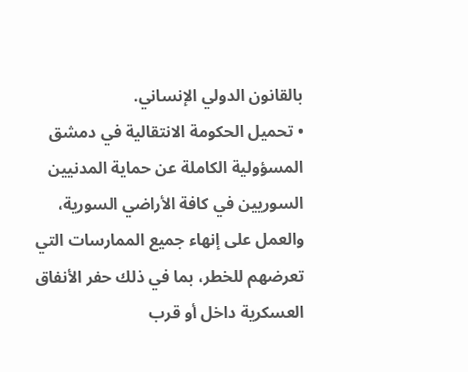بالقانون الدولي الإنساني.
• تحميل الحكومة الانتقالية في دمشق المسؤولية الكاملة عن حماية المدنيين السوريين في كافة الأراضي السورية، والعمل على إنهاء جميع الممارسات التي تعرضهم للخطر، بما في ذلك حفر الأنفاق العسكرية داخل أو قرب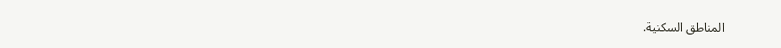المناطق السكنية.